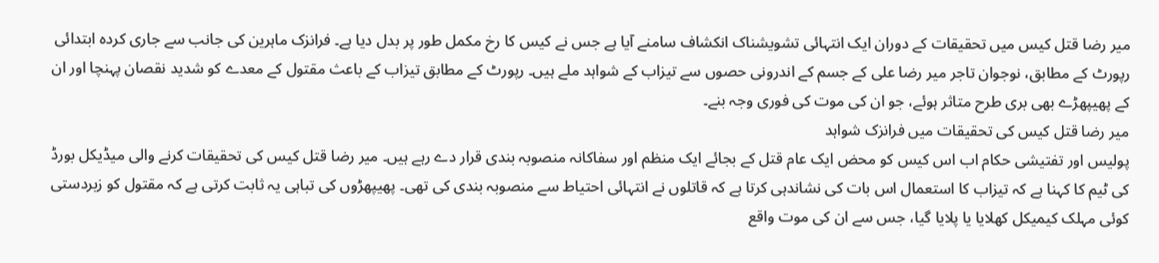میر رضا قتل کیس میں تحقیقات کے دوران ایک انتہائی تشویشناک انکشاف سامنے آیا ہے جس نے کیس کا رخ مکمل طور پر بدل دیا ہے۔ فرانزک ماہرین کی جانب سے جاری کردہ ابتدائی رپورٹ کے مطابق، نوجوان تاجر میر رضا علی کے جسم کے اندرونی حصوں سے تیزاب کے شواہد ملے ہیں۔ رپورٹ کے مطابق تیزاب کے باعث مقتول کے معدے کو شدید نقصان پہنچا اور ان کے پھیپھڑے بھی بری طرح متاثر ہوئے، جو ان کی موت کی فوری وجہ بنے۔
میر رضا قتل کیس کی تحقیقات میں فرانزک شواہد
پولیس اور تفتیشی حکام اب اس کیس کو محض ایک عام قتل کے بجائے ایک منظم اور سفاکانہ منصوبہ بندی قرار دے رہے ہیں۔ میر رضا قتل کیس کی تحقیقات کرنے والی میڈیکل بورڈ کی ٹیم کا کہنا ہے کہ تیزاب کا استعمال اس بات کی نشاندہی کرتا ہے کہ قاتلوں نے انتہائی احتیاط سے منصوبہ بندی کی تھی۔ پھیپھڑوں کی تباہی یہ ثابت کرتی ہے کہ مقتول کو زبردستی کوئی مہلک کیمیکل کھلایا یا پلایا گیا، جس سے ان کی موت واقع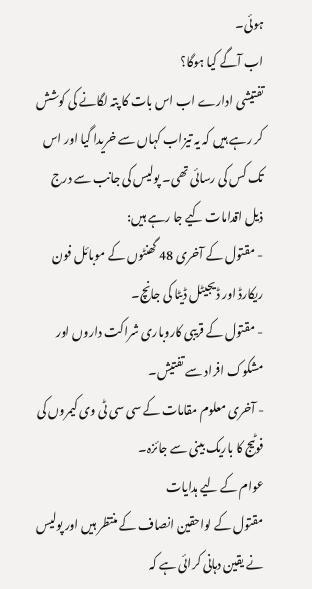ہوئی۔
اب آگے کیا ہوگا؟
تفتیشی ادارے اب اس بات کا پتہ لگانے کی کوشش کر رہے ہیں کہ یہ تیزاب کہاں سے خریدا گیا اور اس تک کس کی رسائی تھی۔ پولیس کی جانب سے درج ذیل اقدامات کیے جا رہے ہیں:
- مقتول کے آخری 48 گھنٹوں کے موبائل فون ریکارڈ اور ڈیجیٹل ڈیٹا کی جانچ۔
- مقتول کے قریبی کاروباری شراکت داروں اور مشکوک افراد سے تفتیش۔
- آخری معلوم مقامات کے سی سی ٹی وی کیمروں کی فوٹیج کا باریک بینی سے جائزہ۔
عوام کے لیے ہدایات
مقتول کے لواحقین انصاف کے منتظر ہیں اور پولیس نے یقین دہانی کرائی ہے کہ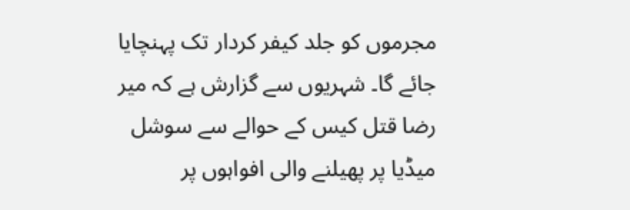مجرموں کو جلد کیفر کردار تک پہنچایا جائے گا۔ شہریوں سے گزارش ہے کہ میر رضا قتل کیس کے حوالے سے سوشل میڈیا پر پھیلنے والی افواہوں پر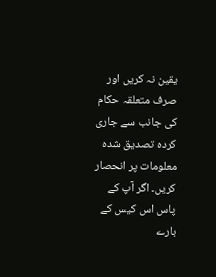یقین نہ کریں اور صرف متعلقہ حکام کی جانب سے جاری کردہ تصدیق شدہ معلومات پر انحصار کریں۔ اگر آپ کے پاس اس کیس کے بارے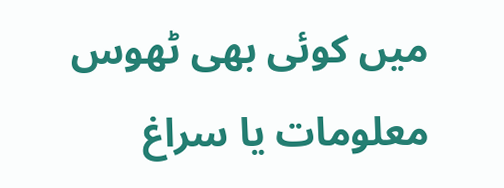میں کوئی بھی ٹھوس معلومات یا سراغ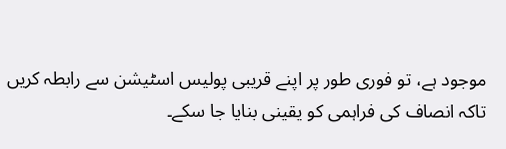موجود ہے، تو فوری طور پر اپنے قریبی پولیس اسٹیشن سے رابطہ کریں تاکہ انصاف کی فراہمی کو یقینی بنایا جا سکے۔